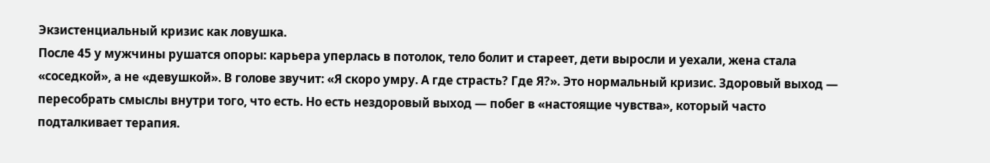Экзистенциальный кризис как ловушка.
После 45 у мужчины рушатся опоры: карьера уперлась в потолок, тело болит и стареет, дети выросли и уехали, жена стала «соседкой», а не «девушкой». В голове звучит: «Я скоро умру. А где страсть? Где Я?». Это нормальный кризис. Здоровый выход — пересобрать смыслы внутри того, что есть. Но есть нездоровый выход — побег в «настоящие чувства», который часто подталкивает терапия.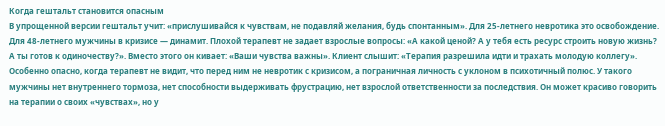Когда гештальт становится опасным
В упрощенной версии гештальт учит: «прислушивайся к чувствам, не подавляй желания, будь спонтанным». Для 25-летнего невротика это освобождение. Для 48-летнего мужчины в кризисе — динамит. Плохой терапевт не задает взрослые вопросы: «А какой ценой? А у тебя есть ресурс строить новую жизнь? А ты готов к одиночеству?». Вместо этого он кивает: «Ваши чувства важны». Клиент слышит: «Терапия разрешила идти и трахать молодую коллегу».
Особенно опасно, когда терапевт не видит, что перед ним не невротик с кризисом, а пограничная личность с уклоном в психотичный полюс. У такого мужчины нет внутреннего тормоза, нет способности выдерживать фрустрацию, нет взрослой ответственности за последствия. Он может красиво говорить на терапии о своих «чувствах», но у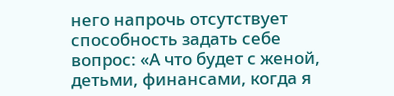него напрочь отсутствует способность задать себе вопрос: «А что будет с женой, детьми, финансами, когда я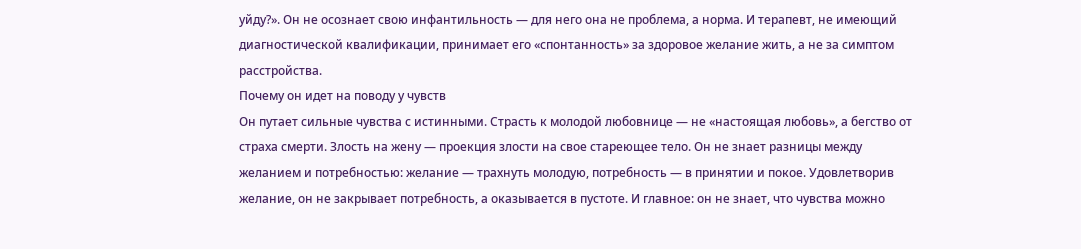уйду?». Он не осознает свою инфантильность — для него она не проблема, а норма. И терапевт, не имеющий диагностической квалификации, принимает его «спонтанность» за здоровое желание жить, а не за симптом расстройства.
Почему он идет на поводу у чувств
Он путает сильные чувства с истинными. Страсть к молодой любовнице — не «настоящая любовь», а бегство от страха смерти. Злость на жену — проекция злости на свое стареющее тело. Он не знает разницы между желанием и потребностью: желание — трахнуть молодую, потребность — в принятии и покое. Удовлетворив желание, он не закрывает потребность, а оказывается в пустоте. И главное: он не знает, что чувства можно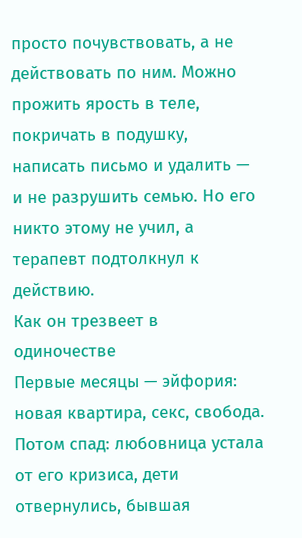просто почувствовать, а не действовать по ним. Можно прожить ярость в теле, покричать в подушку, написать письмо и удалить — и не разрушить семью. Но его никто этому не учил, а терапевт подтолкнул к действию.
Как он трезвеет в одиночестве
Первые месяцы — эйфория: новая квартира, секс, свобода. Потом спад: любовница устала от его кризиса, дети отвернулись, бывшая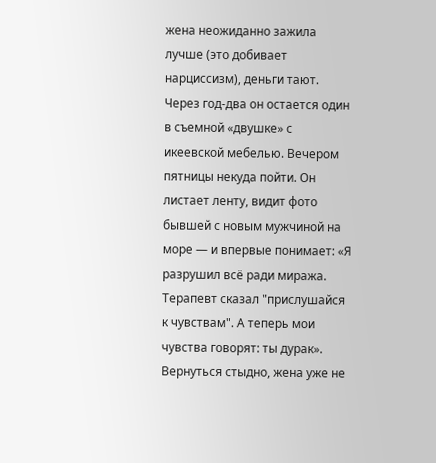жена неожиданно зажила лучше (это добивает нарциссизм), деньги тают. Через год-два он остается один в съемной «двушке» с икеевской мебелью. Вечером пятницы некуда пойти. Он листает ленту, видит фото бывшей с новым мужчиной на море — и впервые понимает: «Я разрушил всё ради миража. Терапевт сказал "прислушайся к чувствам". А теперь мои чувства говорят: ты дурак». Вернуться стыдно, жена уже не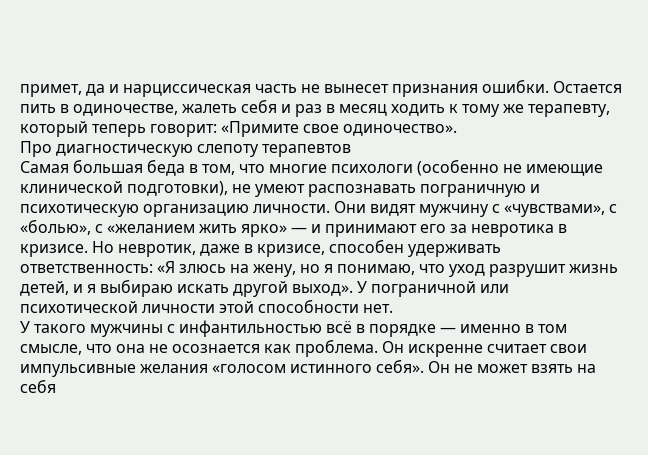примет, да и нарциссическая часть не вынесет признания ошибки. Остается пить в одиночестве, жалеть себя и раз в месяц ходить к тому же терапевту, который теперь говорит: «Примите свое одиночество».
Про диагностическую слепоту терапевтов
Самая большая беда в том, что многие психологи (особенно не имеющие клинической подготовки), не умеют распознавать пограничную и психотическую организацию личности. Они видят мужчину с «чувствами», с «болью», с «желанием жить ярко» — и принимают его за невротика в кризисе. Но невротик, даже в кризисе, способен удерживать ответственность: «Я злюсь на жену, но я понимаю, что уход разрушит жизнь детей, и я выбираю искать другой выход». У пограничной или психотической личности этой способности нет.
У такого мужчины с инфантильностью всё в порядке — именно в том смысле, что она не осознается как проблема. Он искренне считает свои импульсивные желания «голосом истинного себя». Он не может взять на себя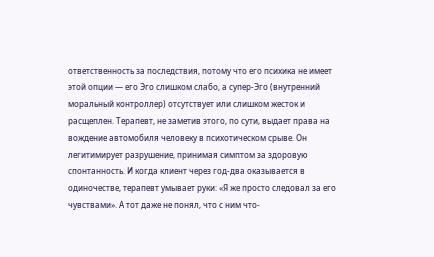ответственность за последствия, потому что его психика не имеет этой опции — его Эго слишком слабо, а супер-Эго (внутренний моральный контроллер) отсутствует или слишком жесток и расщеплен. Терапевт, не заметив этого, по сути, выдает права на вождение автомобиля человеку в психотическом срыве. Он легитимирует разрушение, принимая симптом за здоровую спонтанность. И когда клиент через год-два оказывается в одиночестве, терапевт умывает руки: «Я же просто следовал за его чувствами». А тот даже не понял, что с ним что-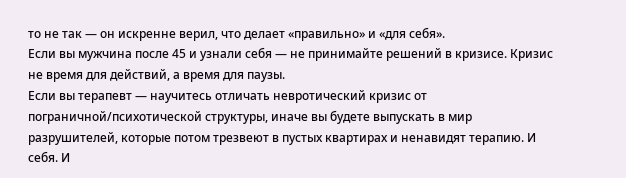то не так — он искренне верил, что делает «правильно» и «для себя».
Если вы мужчина после 45 и узнали себя — не принимайте решений в кризисе. Кризис не время для действий, а время для паузы.
Если вы терапевт — научитесь отличать невротический кризис от пограничной/психотической структуры, иначе вы будете выпускать в мир разрушителей, которые потом трезвеют в пустых квартирах и ненавидят терапию. И себя. И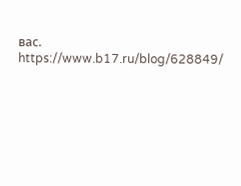вас.
https://www.b17.ru/blog/628849/